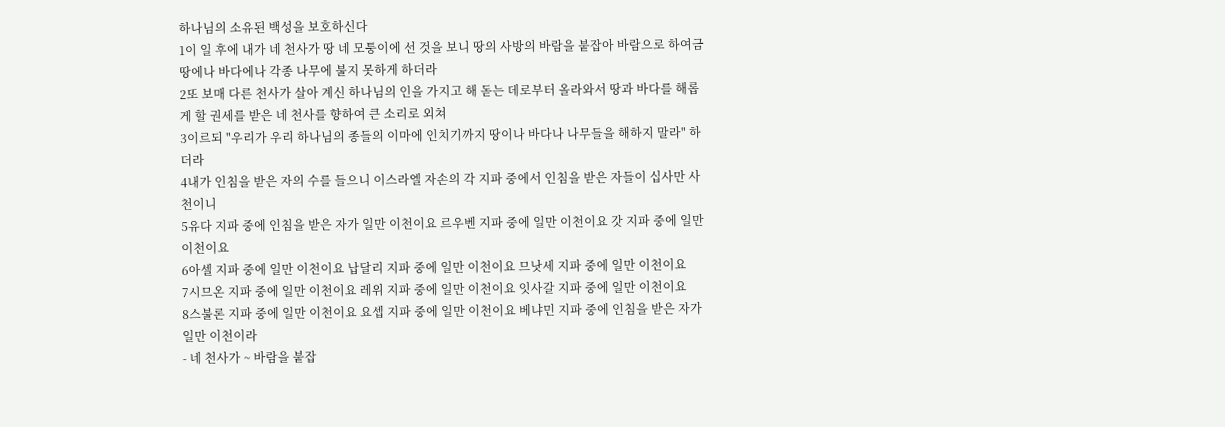하나님의 소유된 백성을 보호하신다
1이 일 후에 내가 네 천사가 땅 네 모퉁이에 선 것을 보니 땅의 사방의 바람을 붙잡아 바람으로 하여금 땅에나 바다에나 각종 나무에 불지 못하게 하더라
2또 보매 다른 천사가 살아 계신 하나님의 인을 가지고 해 돋는 데로부터 올라와서 땅과 바다를 해롭게 할 권세를 받은 네 천사를 향하여 큰 소리로 외쳐
3이르되 "우리가 우리 하나님의 종들의 이마에 인치기까지 땅이나 바다나 나무들을 해하지 말라" 하더라
4내가 인침을 받은 자의 수를 들으니 이스라엘 자손의 각 지파 중에서 인침을 받은 자들이 십사만 사천이니
5유다 지파 중에 인침을 받은 자가 일만 이천이요 르우벤 지파 중에 일만 이천이요 갓 지파 중에 일만 이천이요
6아셀 지파 중에 일만 이천이요 납달리 지파 중에 일만 이천이요 므낫세 지파 중에 일만 이천이요
7시므온 지파 중에 일만 이천이요 레위 지파 중에 일만 이천이요 잇사갈 지파 중에 일만 이천이요
8스불론 지파 중에 일만 이천이요 요셉 지파 중에 일만 이천이요 베냐민 지파 중에 인침을 받은 자가 일만 이천이라
- 네 천사가 ~ 바람을 붙잡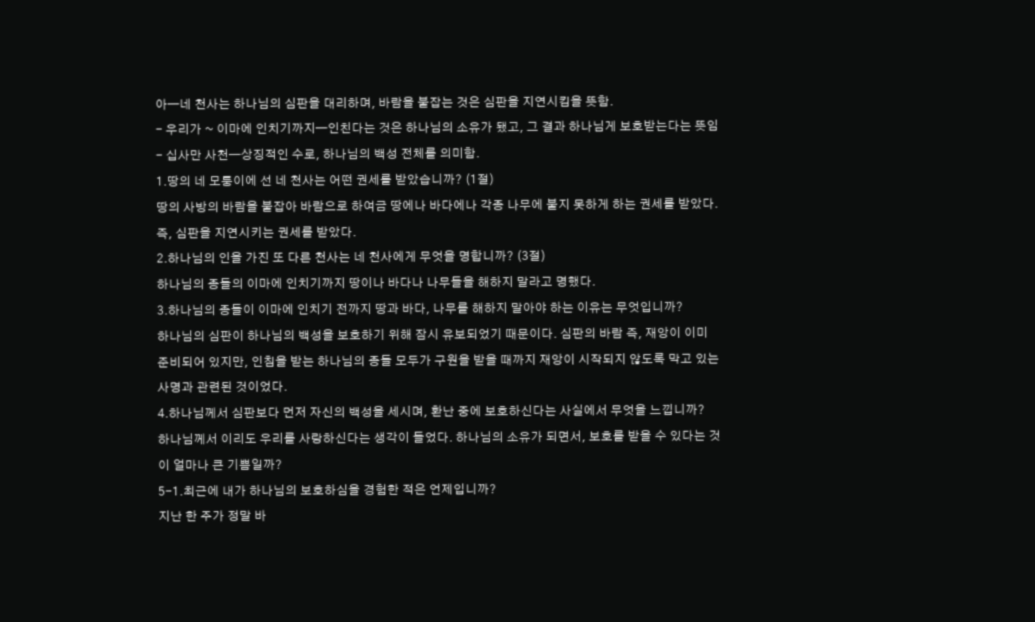아—네 천사는 하나님의 심판을 대리하며, 바람을 붙잡는 것은 심판을 지연시킴을 뜻함.
- 우리가 ~ 이마에 인치기까지—인친다는 것은 하나님의 소유가 됐고, 그 결과 하나님게 보호받는다는 뜻임
- 십사만 사천—상징적인 수로, 하나님의 백성 전체를 의미함.
1.땅의 네 모퉁이에 선 네 천사는 어떤 권세를 받았습니까? (1절)
땅의 사방의 바람을 붙잡아 바람으로 하여금 땅에나 바다에나 각종 나무에 불지 못하게 하는 권세를 받았다. 즉, 심판을 지연시키는 권세를 받았다.
2.하나님의 인을 가진 또 다른 천사는 네 천사에게 무엇을 명합니까? (3절)
하나님의 종들의 이마에 인치기까지 땅이나 바다나 나무들을 해하지 말라고 명했다.
3.하나님의 종들이 이마에 인치기 전까지 땅과 바다, 나무를 해하지 말아야 하는 이유는 무엇입니까?
하나님의 심판이 하나님의 백성을 보호하기 위해 잠시 유보되었기 때문이다. 심판의 바람 즉, 재앙이 이미 준비되어 있지만, 인침을 받는 하나님의 종들 모두가 구원을 받을 때까지 재앙이 시작되지 않도록 막고 있는 사명과 관련된 것이었다.
4.하나님께서 심판보다 먼저 자신의 백성을 세시며, 환난 중에 보호하신다는 사실에서 무엇을 느낍니까?
하나님께서 이리도 우리를 사랑하신다는 생각이 들었다. 하나님의 소유가 되면서, 보호를 받을 수 있다는 것이 얼마나 큰 기쁨일까?
5-1.최근에 내가 하나님의 보호하심을 경험한 적은 언제입니까?
지난 한 주가 정말 바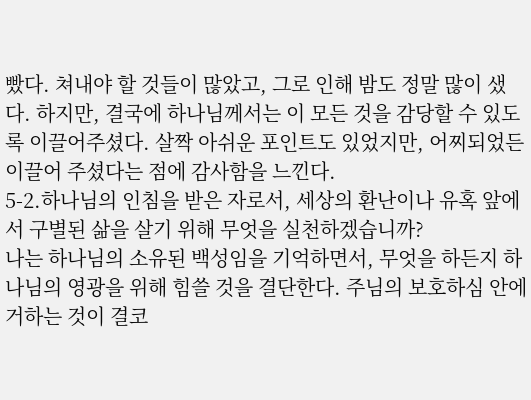빴다. 쳐내야 할 것들이 많았고, 그로 인해 밤도 정말 많이 샜다. 하지만, 결국에 하나님께서는 이 모든 것을 감당할 수 있도록 이끌어주셨다. 살짝 아쉬운 포인트도 있었지만, 어찌되었든 이끌어 주셨다는 점에 감사함을 느낀다.
5-2.하나님의 인침을 받은 자로서, 세상의 환난이나 유혹 앞에서 구별된 삶을 살기 위해 무엇을 실천하겠습니까?
나는 하나님의 소유된 백성임을 기억하면서, 무엇을 하든지 하나님의 영광을 위해 힘쓸 것을 결단한다. 주님의 보호하심 안에 거하는 것이 결코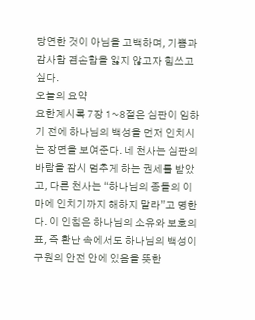당연한 것이 아님을 고백하며, 기쁨과 감사함 겸손함을 잃지 않고자 힘쓰고 싶다.
오늘의 요약
요한계시록 7장 1~8절은 심판이 임하기 전에 하나님의 백성을 먼저 인치시는 장면을 보여준다. 네 천사는 심판의 바람을 잠시 멈추게 하는 권세를 받았고, 다른 천사는 “하나님의 종들의 이마에 인치기까지 해하지 말라”고 명한다. 이 인침은 하나님의 소유와 보호의 표, 즉 환난 속에서도 하나님의 백성이 구원의 안전 안에 있음을 뜻한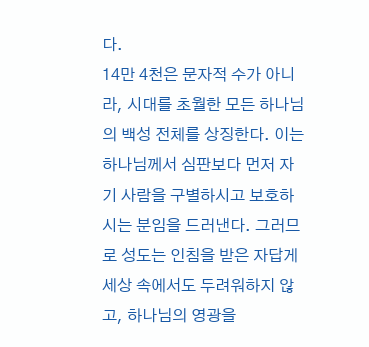다.
14만 4천은 문자적 수가 아니라, 시대를 초월한 모든 하나님의 백성 전체를 상징한다. 이는 하나님께서 심판보다 먼저 자기 사람을 구별하시고 보호하시는 분임을 드러낸다. 그러므로 성도는 인침을 받은 자답게 세상 속에서도 두려워하지 않고, 하나님의 영광을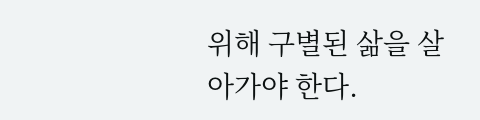위해 구별된 삶을 살아가야 한다.